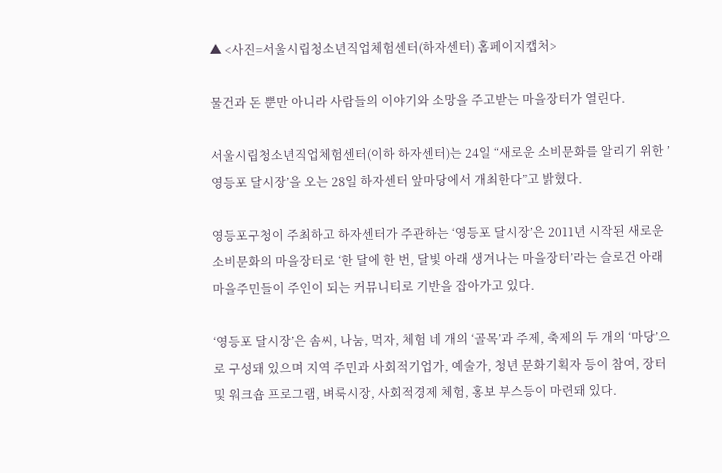▲ <사진=서울시립청소년직업체험센터(하자센터) 홈페이지캡처>

물건과 돈 뿐만 아니라 사람들의 이야기와 소망을 주고받는 마을장터가 열린다.

서울시립청소년직업체험센터(이하 하자센터)는 24일 “새로운 소비문화를 알리기 위한 ’영등포 달시장’을 오는 28일 하자센터 앞마당에서 개최한다”고 밝혔다.

영등포구청이 주최하고 하자센터가 주관하는 ‘영등포 달시장’은 2011년 시작된 새로운 소비문화의 마을장터로 ‘한 달에 한 번, 달빛 아래 생겨나는 마을장터’라는 슬로건 아래 마을주민들이 주인이 되는 커뮤니티로 기반을 잡아가고 있다.

‘영등포 달시장’은 솜씨, 나눔, 먹자, 체험 네 개의 ‘골목’과 주제, 축제의 두 개의 ‘마당’으로 구성돼 있으며 지역 주민과 사회적기업가, 예술가, 청년 문화기획자 등이 참여, 장터 및 워크숍 프로그램, 벼룩시장, 사회적경제 체험, 홍보 부스등이 마련돼 있다.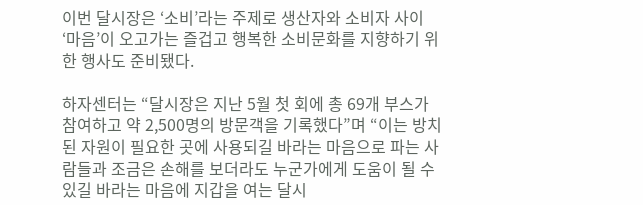이번 달시장은 ‘소비’라는 주제로 생산자와 소비자 사이 ‘마음’이 오고가는 즐겁고 행복한 소비문화를 지향하기 위한 행사도 준비됐다.

하자센터는 “달시장은 지난 5월 첫 회에 총 69개 부스가 참여하고 약 2,500명의 방문객을 기록했다”며 “이는 방치된 자원이 필요한 곳에 사용되길 바라는 마음으로 파는 사람들과 조금은 손해를 보더라도 누군가에게 도움이 될 수 있길 바라는 마음에 지갑을 여는 달시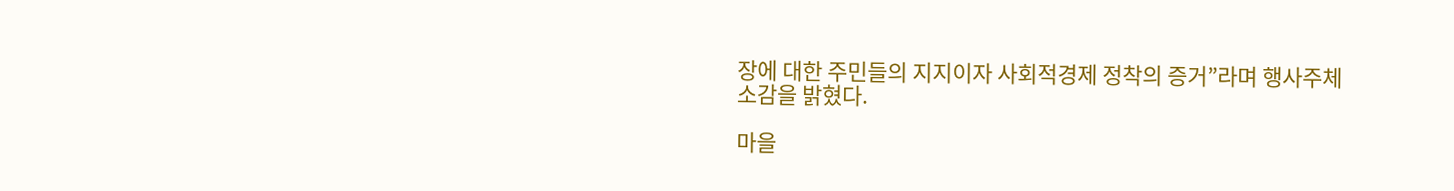장에 대한 주민들의 지지이자 사회적경제 정착의 증거”라며 행사주체 소감을 밝혔다.

마을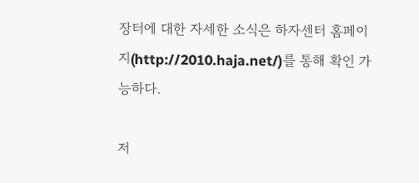장터에 대한 자세한 소식은 하자센터 홈페이지(http://2010.haja.net/)를 통해 확인 가능하다.

저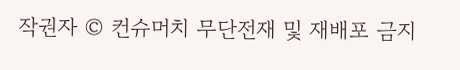작권자 © 컨슈머치 무단전재 및 재배포 금지